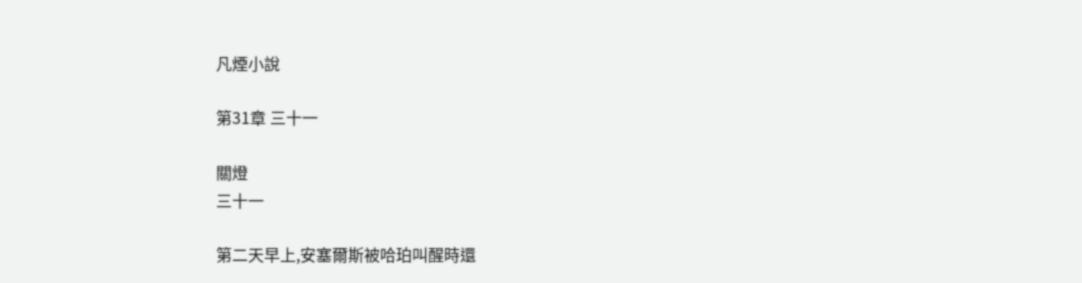凡煙小說

第31章 三十一

關燈
三十一

第二天早上,安塞爾斯被哈珀叫醒時還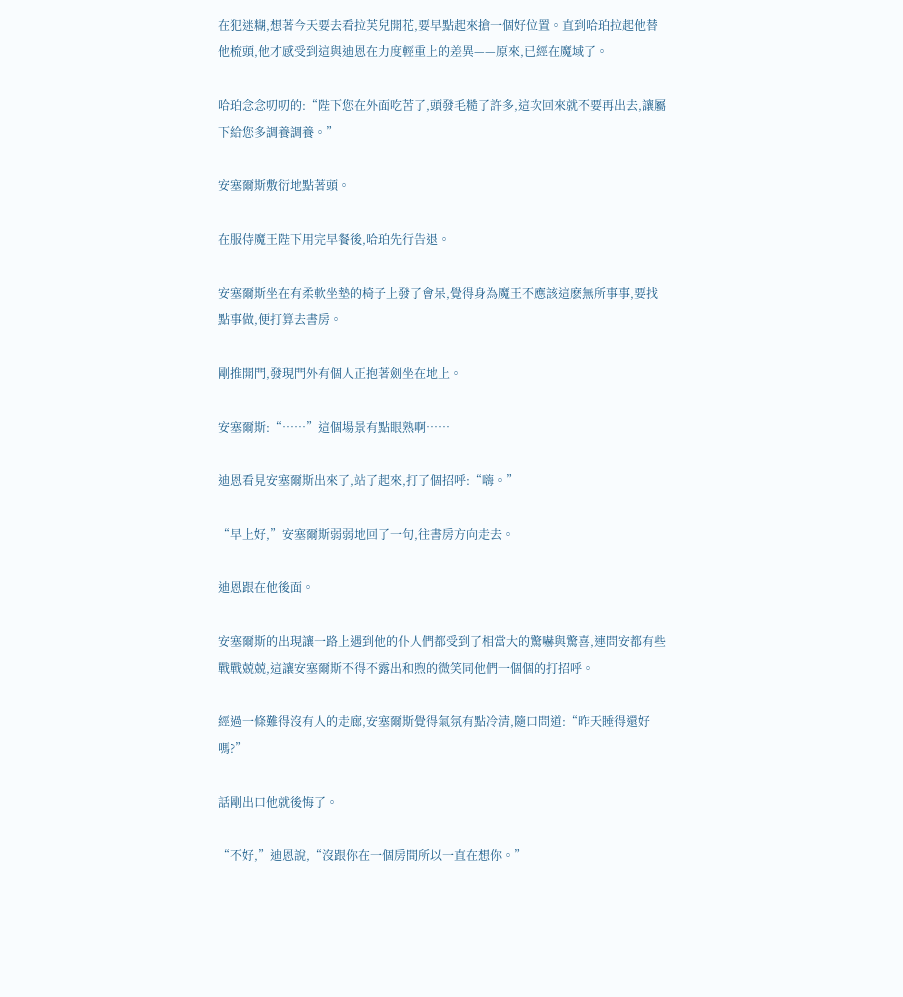在犯迷糊,想著今天要去看拉芙兒開花,要早點起來搶一個好位置。直到哈珀拉起他替他梳頭,他才感受到這與迪恩在力度輕重上的差異——原來,已經在魔域了。

哈珀念念叨叨的:“陛下您在外面吃苦了,頭發毛糙了許多,這次回來就不要再出去,讓屬下給您多調養調養。”

安塞爾斯敷衍地點著頭。

在服侍魔王陛下用完早餐後,哈珀先行告退。

安塞爾斯坐在有柔軟坐墊的椅子上發了會呆,覺得身為魔王不應該這麽無所事事,要找點事做,便打算去書房。

剛推開門,發現門外有個人正抱著劍坐在地上。

安塞爾斯:“……”這個場景有點眼熟啊……

迪恩看見安塞爾斯出來了,站了起來,打了個招呼:“嗨。”

“早上好,”安塞爾斯弱弱地回了一句,往書房方向走去。

迪恩跟在他後面。

安塞爾斯的出現讓一路上遇到他的仆人們都受到了相當大的驚嚇與驚喜,連問安都有些戰戰兢兢,這讓安塞爾斯不得不露出和煦的微笑同他們一個個的打招呼。

經過一條難得沒有人的走廊,安塞爾斯覺得氣氛有點冷清,隨口問道:“昨天睡得還好嗎?”

話剛出口他就後悔了。

“不好,”迪恩說,“沒跟你在一個房間所以一直在想你。”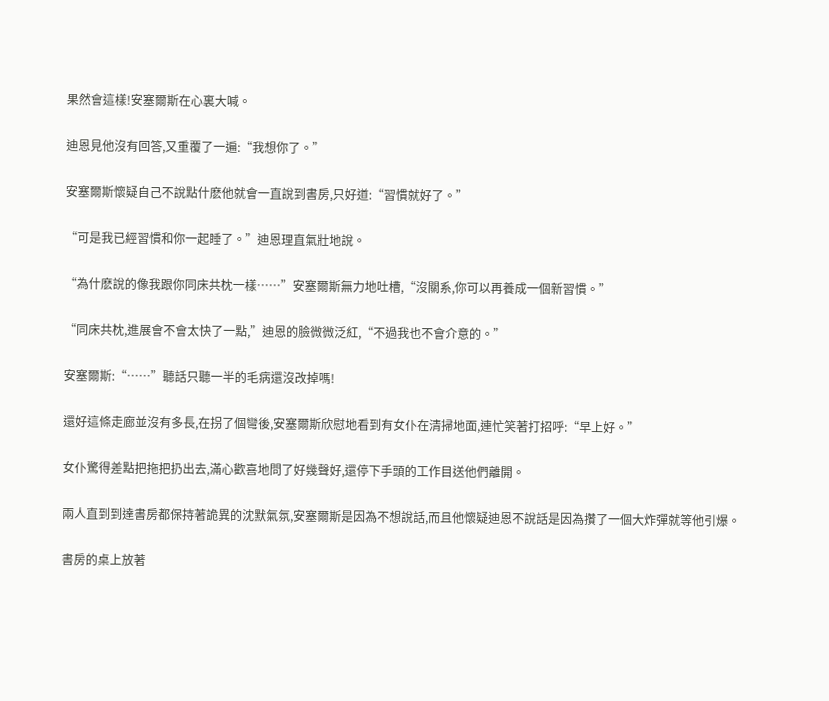果然會這樣!安塞爾斯在心裏大喊。

迪恩見他沒有回答,又重覆了一遍:“我想你了。”

安塞爾斯懷疑自己不說點什麽他就會一直說到書房,只好道:“習慣就好了。”

“可是我已經習慣和你一起睡了。”迪恩理直氣壯地說。

“為什麽說的像我跟你同床共枕一樣……”安塞爾斯無力地吐槽,“沒關系,你可以再養成一個新習慣。”

“同床共枕,進展會不會太快了一點,”迪恩的臉微微泛紅,“不過我也不會介意的。”

安塞爾斯:“……”聽話只聽一半的毛病還沒改掉嗎!

還好這條走廊並沒有多長,在拐了個彎後,安塞爾斯欣慰地看到有女仆在清掃地面,連忙笑著打招呼:“早上好。”

女仆驚得差點把拖把扔出去,滿心歡喜地問了好幾聲好,還停下手頭的工作目送他們離開。

兩人直到到達書房都保持著詭異的沈默氣氛,安塞爾斯是因為不想說話,而且他懷疑迪恩不說話是因為攢了一個大炸彈就等他引爆。

書房的桌上放著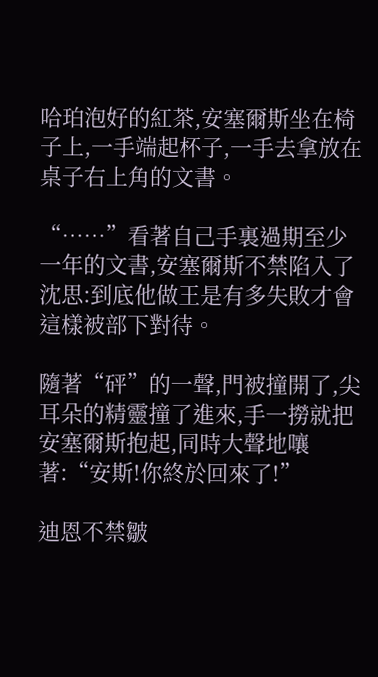哈珀泡好的紅茶,安塞爾斯坐在椅子上,一手端起杯子,一手去拿放在桌子右上角的文書。

“……”看著自己手裏過期至少一年的文書,安塞爾斯不禁陷入了沈思:到底他做王是有多失敗才會這樣被部下對待。

隨著“砰”的一聲,門被撞開了,尖耳朵的精靈撞了進來,手一撈就把安塞爾斯抱起,同時大聲地嚷著:“安斯!你終於回來了!”

迪恩不禁皺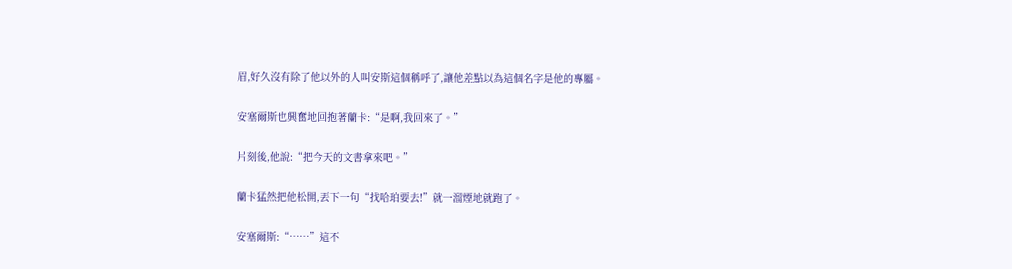眉,好久沒有除了他以外的人叫安斯這個稱呼了,讓他差點以為這個名字是他的專屬。

安塞爾斯也興奮地回抱著蘭卡:“是啊,我回來了。”

片刻後,他說:“把今天的文書拿來吧。”

蘭卡猛然把他松開,丟下一句“找哈珀要去!”就一溜煙地就跑了。

安塞爾斯:“……”這不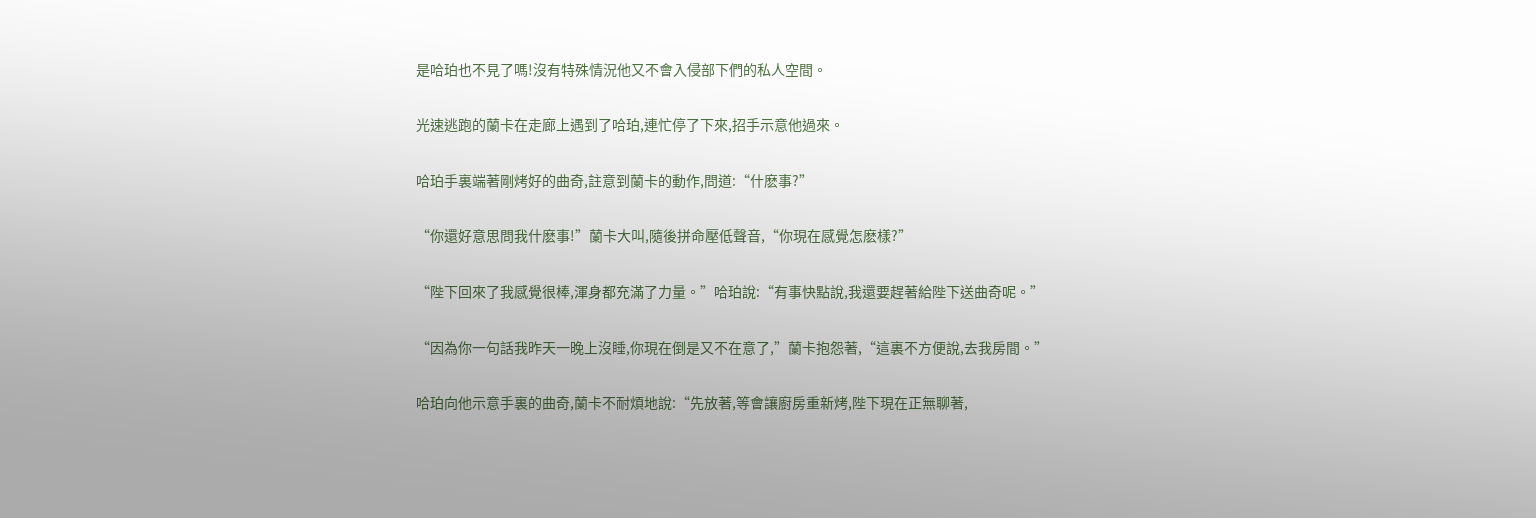是哈珀也不見了嗎!沒有特殊情況他又不會入侵部下們的私人空間。

光速逃跑的蘭卡在走廊上遇到了哈珀,連忙停了下來,招手示意他過來。

哈珀手裏端著剛烤好的曲奇,註意到蘭卡的動作,問道:“什麽事?”

“你還好意思問我什麽事!”蘭卡大叫,隨後拼命壓低聲音,“你現在感覺怎麽樣?”

“陛下回來了我感覺很棒,渾身都充滿了力量。”哈珀說:“有事快點說,我還要趕著給陛下送曲奇呢。”

“因為你一句話我昨天一晚上沒睡,你現在倒是又不在意了,”蘭卡抱怨著,“這裏不方便說,去我房間。”

哈珀向他示意手裏的曲奇,蘭卡不耐煩地說:“先放著,等會讓廚房重新烤,陛下現在正無聊著,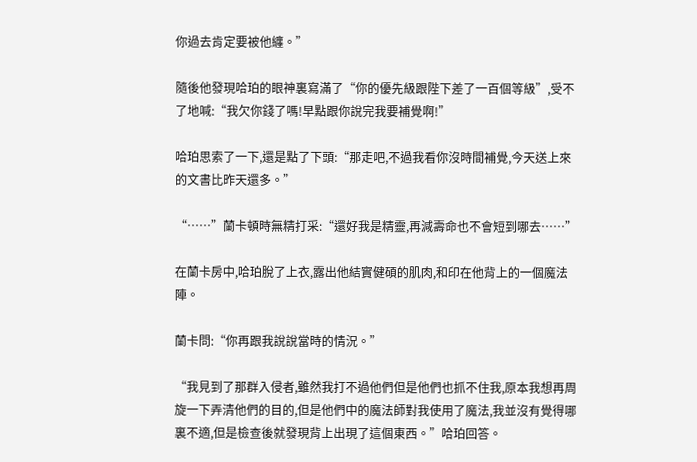你過去肯定要被他纏。”

隨後他發現哈珀的眼神裏寫滿了“你的優先級跟陛下差了一百個等級”,受不了地喊:“我欠你錢了嗎!早點跟你說完我要補覺啊!”

哈珀思索了一下,還是點了下頭:“那走吧,不過我看你沒時間補覺,今天送上來的文書比昨天還多。”

“……”蘭卡頓時無精打采:“還好我是精靈,再減壽命也不會短到哪去……”

在蘭卡房中,哈珀脫了上衣,露出他結實健碩的肌肉,和印在他背上的一個魔法陣。

蘭卡問:“你再跟我說說當時的情況。”

“我見到了那群入侵者,雖然我打不過他們但是他們也抓不住我,原本我想再周旋一下弄清他們的目的,但是他們中的魔法師對我使用了魔法,我並沒有覺得哪裏不適,但是檢查後就發現背上出現了這個東西。”哈珀回答。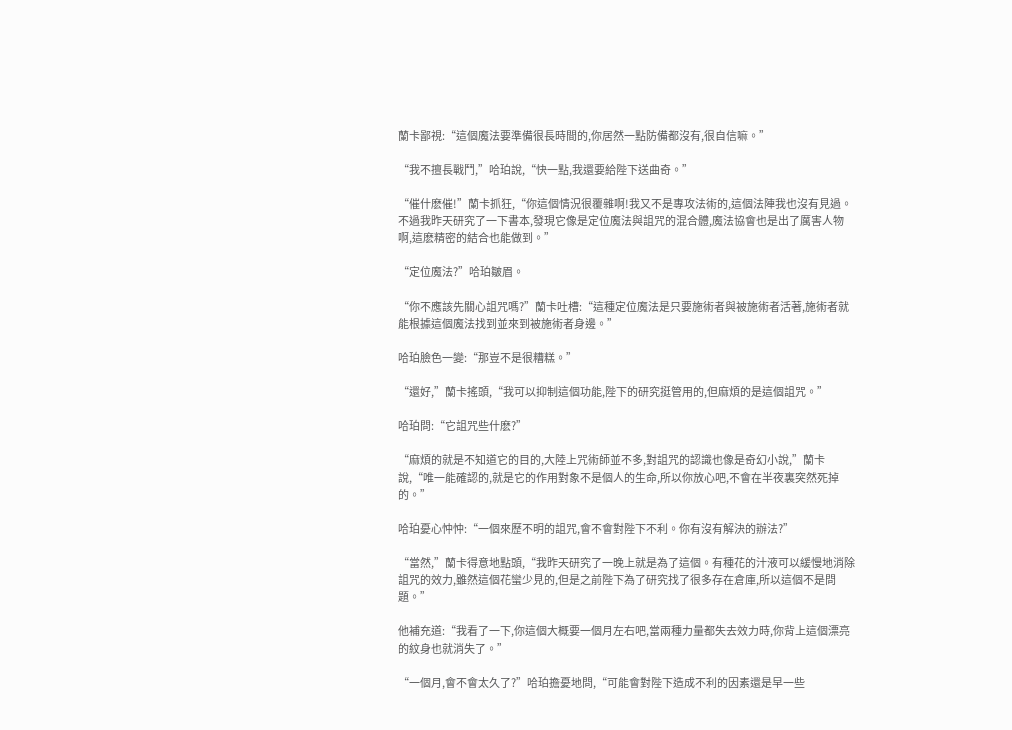蘭卡鄙視:“這個魔法要準備很長時間的,你居然一點防備都沒有,很自信嘛。”

“我不擅長戰鬥,”哈珀說,“快一點,我還要給陛下送曲奇。”

“催什麽催!”蘭卡抓狂,“你這個情況很覆雜啊!我又不是專攻法術的,這個法陣我也沒有見過。不過我昨天研究了一下書本,發現它像是定位魔法與詛咒的混合體,魔法協會也是出了厲害人物啊,這麽精密的結合也能做到。”

“定位魔法?”哈珀皺眉。

“你不應該先關心詛咒嗎?”蘭卡吐槽:“這種定位魔法是只要施術者與被施術者活著,施術者就能根據這個魔法找到並來到被施術者身邊。”

哈珀臉色一變:“那豈不是很糟糕。”

“還好,”蘭卡搖頭,“我可以抑制這個功能,陛下的研究挺管用的,但麻煩的是這個詛咒。”

哈珀問:“它詛咒些什麽?”

“麻煩的就是不知道它的目的,大陸上咒術師並不多,對詛咒的認識也像是奇幻小說,”蘭卡說,“唯一能確認的,就是它的作用對象不是個人的生命,所以你放心吧,不會在半夜裏突然死掉的。”

哈珀憂心忡忡:“一個來歷不明的詛咒,會不會對陛下不利。你有沒有解決的辦法?”

“當然,”蘭卡得意地點頭,“我昨天研究了一晚上就是為了這個。有種花的汁液可以緩慢地消除詛咒的效力,雖然這個花蠻少見的,但是之前陛下為了研究找了很多存在倉庫,所以這個不是問題。”

他補充道:“我看了一下,你這個大概要一個月左右吧,當兩種力量都失去效力時,你背上這個漂亮的紋身也就消失了。”

“一個月,會不會太久了?”哈珀擔憂地問,“可能會對陛下造成不利的因素還是早一些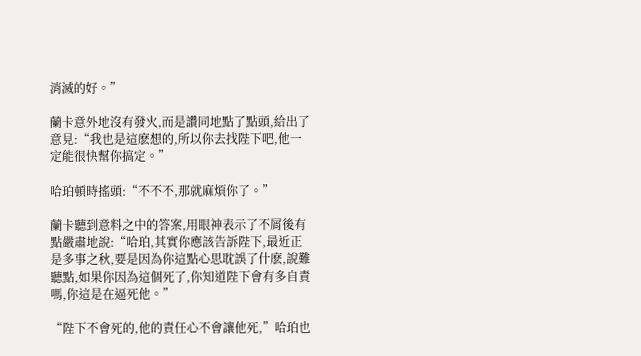消滅的好。”

蘭卡意外地沒有發火,而是讚同地點了點頭,給出了意見:“我也是這麽想的,所以你去找陛下吧,他一定能很快幫你搞定。”

哈珀頓時搖頭:“不不不,那就麻煩你了。”

蘭卡聽到意料之中的答案,用眼神表示了不屑後有點嚴肅地說:“哈珀,其實你應該告訴陛下,最近正是多事之秋,要是因為你這點心思耽誤了什麽,說難聽點,如果你因為這個死了,你知道陛下會有多自責嗎,你這是在逼死他。”

“陛下不會死的,他的責任心不會讓他死,”哈珀也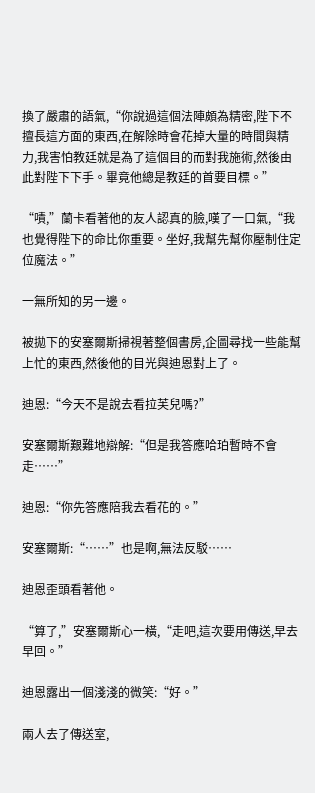換了嚴肅的語氣,“你說過這個法陣頗為精密,陛下不擅長這方面的東西,在解除時會花掉大量的時間與精力,我害怕教廷就是為了這個目的而對我施術,然後由此對陛下下手。畢竟他總是教廷的首要目標。”

“嘖,”蘭卡看著他的友人認真的臉,嘆了一口氣,“我也覺得陛下的命比你重要。坐好,我幫先幫你壓制住定位魔法。”

一無所知的另一邊。

被拋下的安塞爾斯掃視著整個書房,企圖尋找一些能幫上忙的東西,然後他的目光與迪恩對上了。

迪恩:“今天不是說去看拉芙兒嗎?”

安塞爾斯艱難地辯解:“但是我答應哈珀暫時不會走……”

迪恩:“你先答應陪我去看花的。”

安塞爾斯:“……”也是啊,無法反駁……

迪恩歪頭看著他。

“算了,”安塞爾斯心一橫,“走吧,這次要用傳送,早去早回。”

迪恩露出一個淺淺的微笑:“好。”

兩人去了傳送室,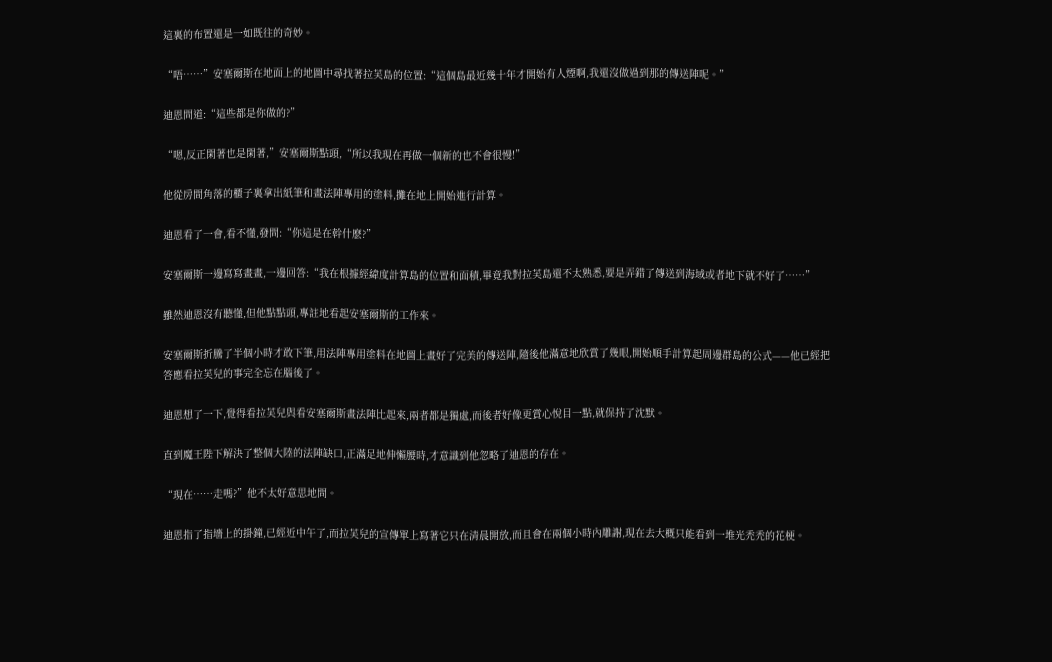這裏的布置還是一如既往的奇妙。

“唔……”安塞爾斯在地面上的地圖中尋找著拉芙島的位置:“這個島最近幾十年才開始有人煙啊,我還沒做過到那的傳送陣呢。”

迪恩問道:“這些都是你做的?”

“嗯,反正閑著也是閑著,”安塞爾斯點頭,“所以我現在再做一個新的也不會很慢!”

他從房間角落的櫃子裏拿出紙筆和畫法陣專用的塗料,攤在地上開始進行計算。

迪恩看了一會,看不懂,發問:“你這是在幹什麽?”

安塞爾斯一邊寫寫畫畫,一邊回答:“我在根據經緯度計算島的位置和面積,畢竟我對拉芙島還不太熟悉,要是弄錯了傳送到海域或者地下就不好了……”

雖然迪恩沒有聽懂,但他點點頭,專註地看起安塞爾斯的工作來。

安塞爾斯折騰了半個小時才敢下筆,用法陣專用塗料在地圖上畫好了完美的傳送陣,隨後他滿意地欣賞了幾眼,開始順手計算起周邊群島的公式——他已經把答應看拉芙兒的事完全忘在腦後了。

迪恩想了一下,覺得看拉芙兒與看安塞爾斯畫法陣比起來,兩者都是獨處,而後者好像更賞心悅目一點,就保持了沈默。

直到魔王陛下解決了整個大陸的法陣缺口,正滿足地伸懶腰時,才意識到他忽略了迪恩的存在。

“現在……走嗎?”他不太好意思地問。

迪恩指了指墻上的掛鐘,已經近中午了,而拉芙兒的宣傳單上寫著它只在清晨開放,而且會在兩個小時內雕謝,現在去大概只能看到一堆光禿禿的花梗。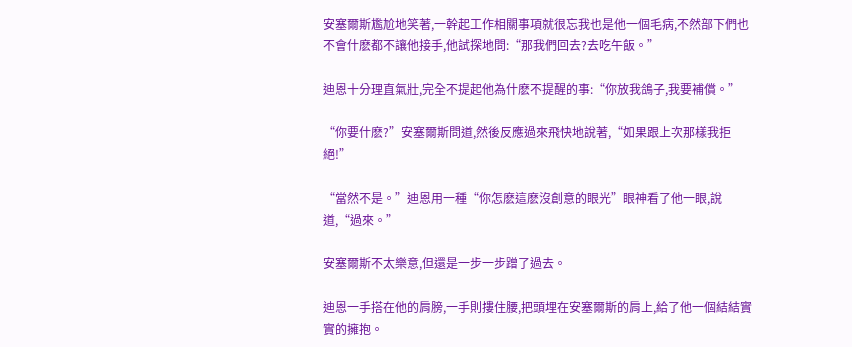安塞爾斯尷尬地笑著,一幹起工作相關事項就很忘我也是他一個毛病,不然部下們也不會什麽都不讓他接手,他試探地問:“那我們回去?去吃午飯。”

迪恩十分理直氣壯,完全不提起他為什麽不提醒的事:“你放我鴿子,我要補償。”

“你要什麽?”安塞爾斯問道,然後反應過來飛快地說著,“如果跟上次那樣我拒絕!”

“當然不是。”迪恩用一種“你怎麽這麽沒創意的眼光”眼神看了他一眼,說道,“過來。”

安塞爾斯不太樂意,但還是一步一步蹭了過去。

迪恩一手搭在他的肩膀,一手則摟住腰,把頭埋在安塞爾斯的肩上,給了他一個結結實實的擁抱。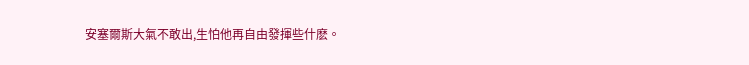安塞爾斯大氣不敢出,生怕他再自由發揮些什麽。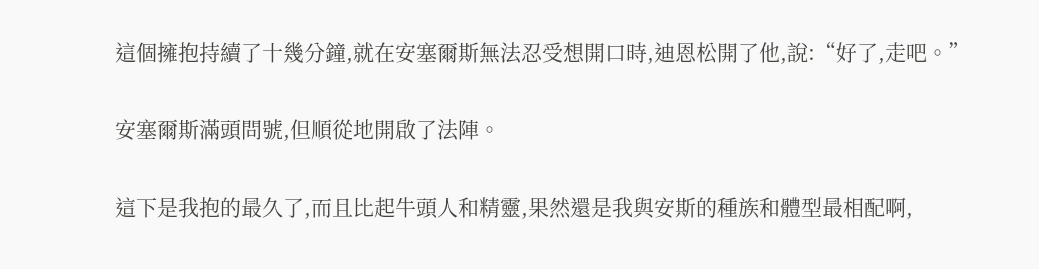這個擁抱持續了十幾分鐘,就在安塞爾斯無法忍受想開口時,迪恩松開了他,說:“好了,走吧。”

安塞爾斯滿頭問號,但順從地開啟了法陣。

這下是我抱的最久了,而且比起牛頭人和精靈,果然還是我與安斯的種族和體型最相配啊,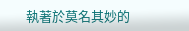執著於莫名其妙的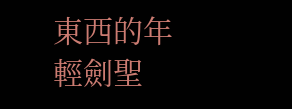東西的年輕劍聖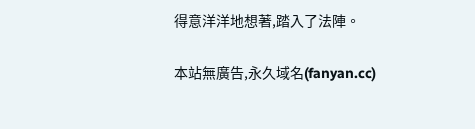得意洋洋地想著,踏入了法陣。

本站無廣告,永久域名(fanyan.cc)